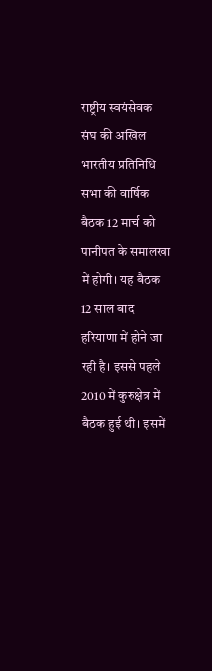राष्ट्रीय स्वयंसेवक संघ की अखिल भारतीय प्रतिनिधि सभा की वार्षिक बैठक 12 मार्च को पानीपत के समालखा में होगी। यह बैठक 12 साल बाद हरियाणा में होने जा रही है। इससे पहले 2010 में कुरुक्षेत्र में बैठक हुई थी। इसमें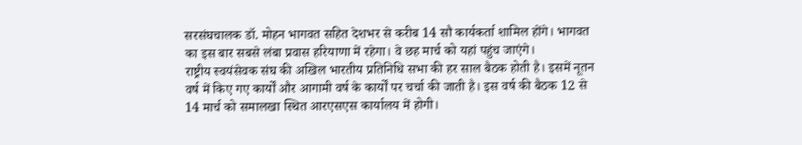सरसंघचालक डॉ. मोहन भागवत सहित देशभर से करीब 14 सौ कार्यकर्ता शामिल होंगे। भागवत का इस बार सबसे लंबा प्रवास हरियाणा में रहेगा। वे छह मार्च को यहां पहुंच जाएंगे।
राष्ट्रीय स्वयंसेवक संघ की अखिल भारतीय प्रतिनिधि सभा की हर साल बैठक होती है। इसमें नूतन वर्ष में किए गए कार्यों और आगामी वर्ष के कार्यों पर चर्चा की जाती है। इस वर्ष की बैठक 12 से 14 मार्च को समालखा स्थित आरएसएस कार्यालय में होगी।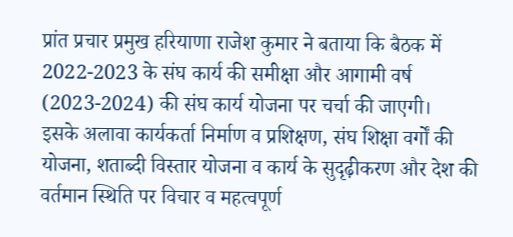प्रांत प्रचार प्रमुख हरियाणा राजेश कुमार ने बताया कि बैठक में 2022-2023 के संघ कार्य की समीक्षा और आगामी वर्ष (2023-2024) की संघ कार्य योजना पर चर्चा की जाएगी।
इसके अलावा कार्यकर्ता निर्माण व प्रशिक्षण, संघ शिक्षा वर्गों की योजना, शताब्दी विस्तार योजना व कार्य के सुदृढ़ीकरण और देश की वर्तमान स्थिति पर विचार व महत्वपूर्ण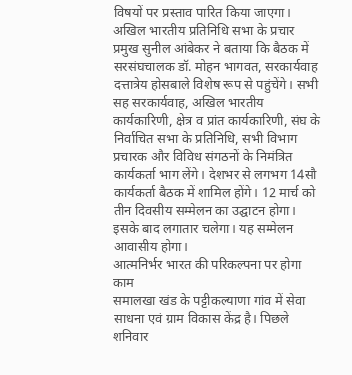विषयों पर प्रस्ताव पारित किया जाएगा।
अखिल भारतीय प्रतिनिधि सभा के प्रचार प्रमुख सुनील आंबेकर ने बताया कि बैठक में सरसंघचालक डॉ. मोहन भागवत, सरकार्यवाह दत्तात्रेय होसबाले विशेष रूप से पहुंचेंगे। सभी सह सरकार्यवाह, अखिल भारतीय कार्यकारिणी, क्षेत्र व प्रांत कार्यकारिणी, संघ के निर्वाचित सभा के प्रतिनिधि, सभी विभाग प्रचारक और विविध संगठनों के निमंत्रित कार्यकर्ता भाग लेंगे। देशभर से लगभग 14सौ कार्यकर्ता बैठक में शामिल होंगे। 12 मार्च को तीन दिवसीय सम्मेलन का उद्घाटन होगा। इसके बाद लगातार चलेगा। यह सम्मेलन आवासीय होगा।
आत्मनिर्भर भारत की परिकल्पना पर होगा काम
समालखा खंड के पट्टीकल्याणा गांव में सेवा साधना एवं ग्राम विकास केंद्र है। पिछले शनिवार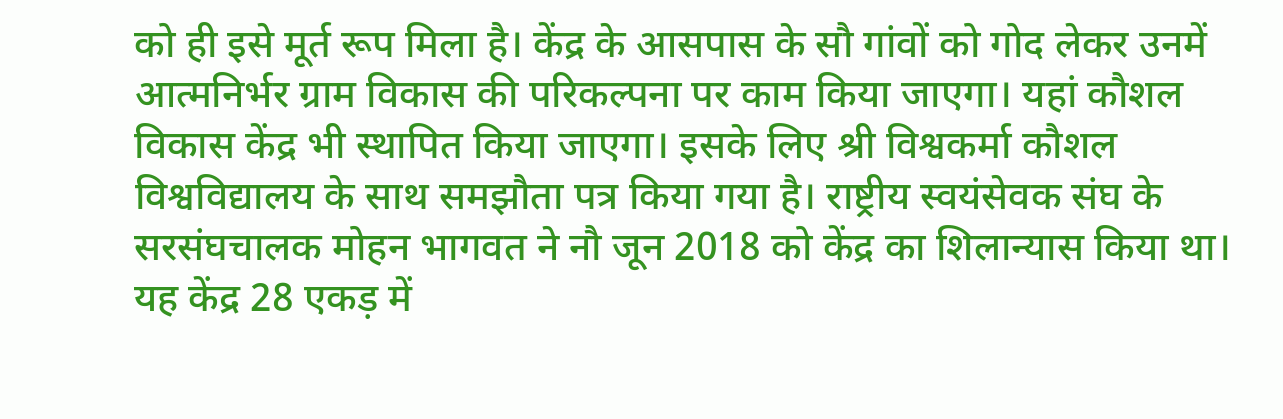को ही इसे मूर्त रूप मिला है। केंद्र के आसपास के सौ गांवों को गोद लेकर उनमें आत्मनिर्भर ग्राम विकास की परिकल्पना पर काम किया जाएगा। यहां कौशल विकास केंद्र भी स्थापित किया जाएगा। इसके लिए श्री विश्वकर्मा कौशल विश्वविद्यालय के साथ समझौता पत्र किया गया है। राष्ट्रीय स्वयंसेवक संघ के सरसंघचालक मोहन भागवत ने नौ जून 2018 को केंद्र का शिलान्यास किया था। यह केंद्र 28 एकड़ में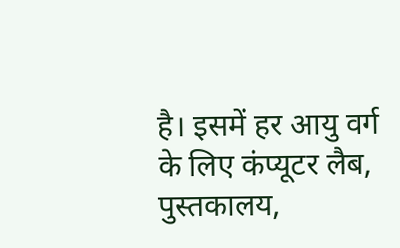है। इसमें हर आयु वर्ग के लिए कंप्यूटर लैब, पुस्तकालय,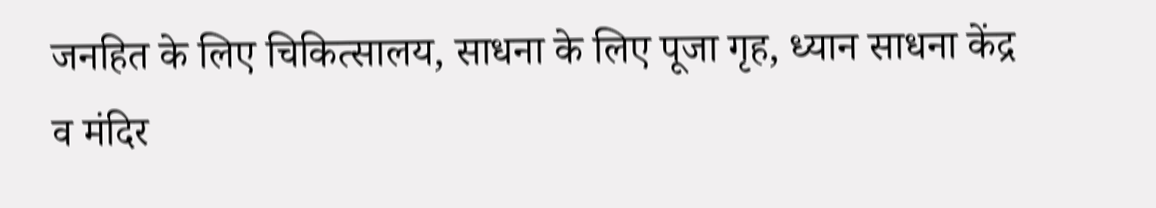जनहित के लिए चिकित्सालय, साधना के लिए पूजा गृह, ध्यान साधना केंद्र व मंदिर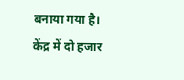बनाया गया है। केंद्र में दो हजार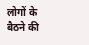लोगों के बैठने की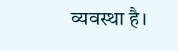व्यवस्था है।